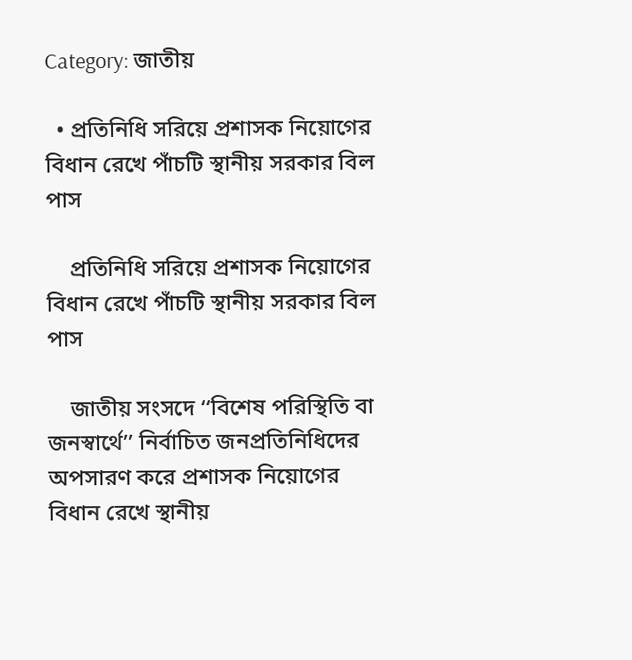Category: জাতীয়

  • প্রতিনিধি সরিয়ে প্রশাসক নিয়োগের বিধান রেখে পাঁচটি স্থানীয় সরকার বিল পাস

    প্রতিনিধি সরিয়ে প্রশাসক নিয়োগের বিধান রেখে পাঁচটি স্থানীয় সরকার বিল পাস

    জাতীয় সংসদে ‘‘বিশেষ পরিস্থিতি বা জনস্বার্থে’’ নির্বাচিত জনপ্রতিনিধিদের অপসারণ করে প্রশাসক নিয়োগের বিধান রেখে স্থানীয়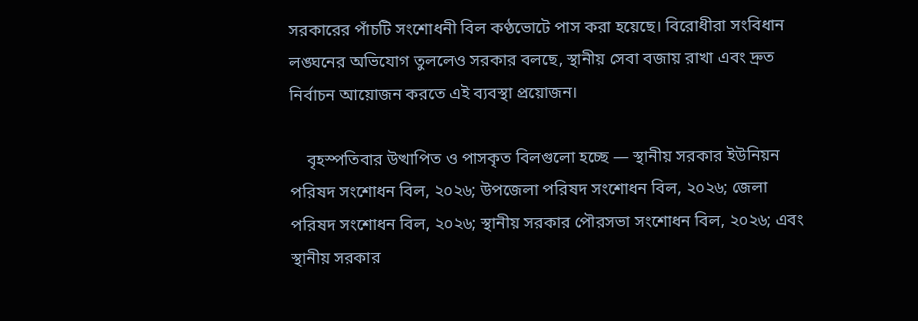সরকারের পাঁচটি সংশোধনী বিল কণ্ঠভোটে পাস করা হয়েছে। বিরোধীরা সংবিধান লঙ্ঘনের অভিযোগ তুললেও সরকার বলছে, স্থানীয় সেবা বজায় রাখা এবং দ্রুত নির্বাচন আয়োজন করতে এই ব্যবস্থা প্রয়োজন।

    বৃহস্পতিবার উত্থাপিত ও পাসকৃত বিলগুলো হচ্ছে — স্থানীয় সরকার ইউনিয়ন পরিষদ সংশোধন বিল, ২০২৬; উপজেলা পরিষদ সংশোধন বিল, ২০২৬; জেলা পরিষদ সংশোধন বিল, ২০২৬; স্থানীয় সরকার পৌরসভা সংশোধন বিল, ২০২৬; এবং স্থানীয় সরকার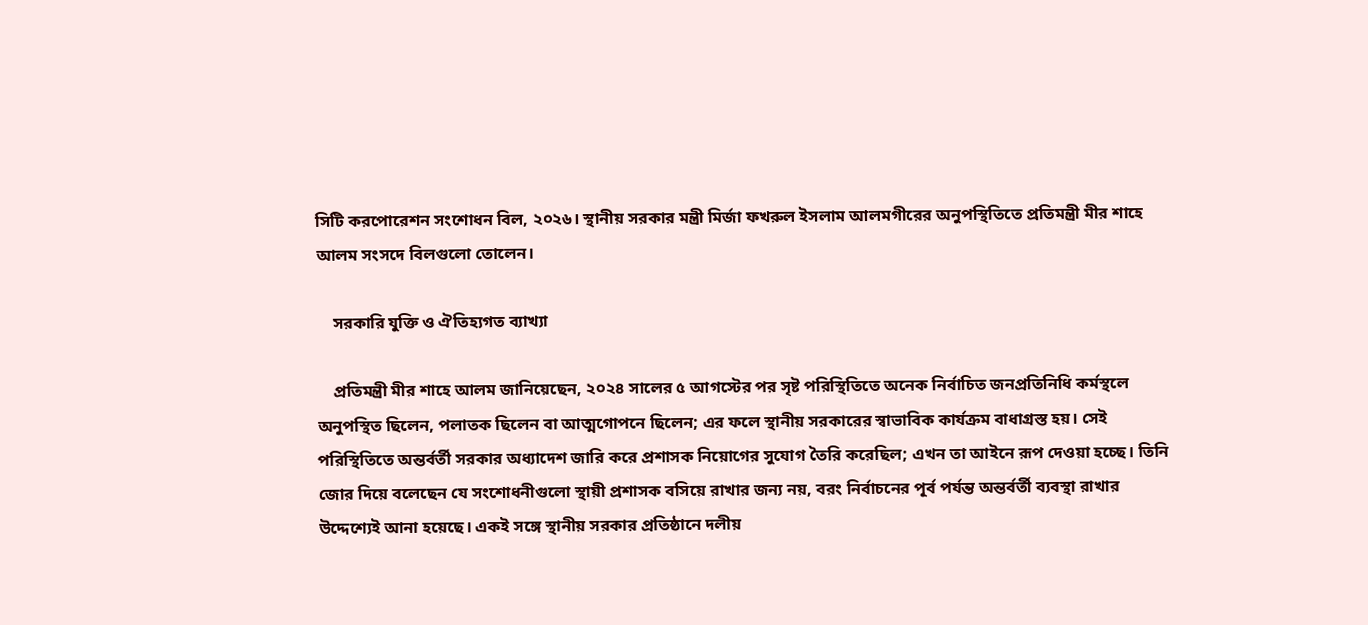সিটি করপোরেশন সংশোধন বিল, ২০২৬। স্থানীয় সরকার মন্ত্রী মির্জা ফখরুল ইসলাম আলমগীরের অনুপস্থিতিতে প্রতিমন্ত্রী মীর শাহে আলম সংসদে বিলগুলো তোলেন।

    সরকারি যুক্তি ও ঐতিহ্যগত ব্যাখ্যা

    প্রতিমন্ত্রী মীর শাহে আলম জানিয়েছেন, ২০২৪ সালের ৫ আগস্টের পর সৃষ্ট পরিস্থিতিতে অনেক নির্বাচিত জনপ্রতিনিধি কর্মস্থলে অনুপস্থিত ছিলেন, পলাতক ছিলেন বা আত্মগোপনে ছিলেন; এর ফলে স্থানীয় সরকারের স্বাভাবিক কার্যক্রম বাধাগ্রস্ত হয়। সেই পরিস্থিতিতে অন্তর্বর্তী সরকার অধ্যাদেশ জারি করে প্রশাসক নিয়োগের সুযোগ তৈরি করেছিল; এখন তা আইনে রূপ দেওয়া হচ্ছে। তিনি জোর দিয়ে বলেছেন যে সংশোধনীগুলো স্থায়ী প্রশাসক বসিয়ে রাখার জন্য নয়, বরং নির্বাচনের পূর্ব পর্যন্ত অন্তর্বর্তী ব্যবস্থা রাখার উদ্দেশ্যেই আনা হয়েছে। একই সঙ্গে স্থানীয় সরকার প্রতিষ্ঠানে দলীয়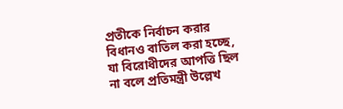প্রতীকে নির্বাচন করার বিধানও বাতিল করা হচ্ছে, যা বিরোধীদের আপত্তি ছিল না বলে প্রতিমন্ত্রী উল্লেখ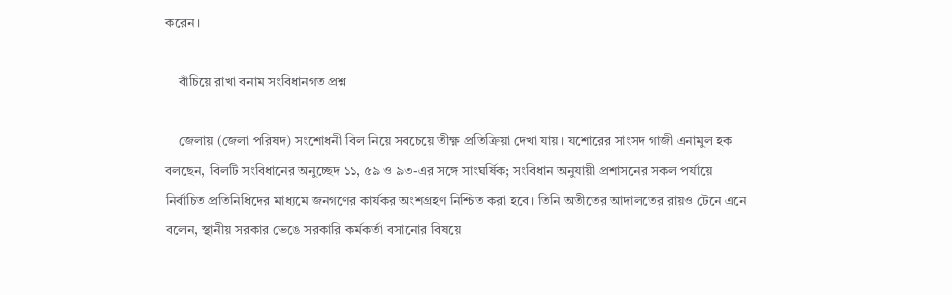করেন।

    বাঁচিয়ে রাখা বনাম সংবিধানগত প্রশ্ন

    জেলায় (জেলা পরিষদ) সংশোধনী বিল নিয়ে সবচেয়ে তীক্ষ্ণ প্রতিক্রিয়া দেখা যায়। যশোরের সাংসদ গাজী এনামুল হক বলছেন, বিলটি সংবিধানের অনুচ্ছেদ ১১, ৫৯ ও ৯৩-এর সঙ্গে সাংঘর্ষিক; সংবিধান অনুযায়ী প্রশাসনের সকল পর্যায়ে নির্বাচিত প্রতিনিধিদের মাধ্যমে জনগণের কার্যকর অংশগ্রহণ নিশ্চিত করা হবে। তিনি অতীতের আদালতের রায়ও টেনে এনে বলেন, স্থানীয় সরকার ভেঙে সরকারি কর্মকর্তা বসানোর বিষয়ে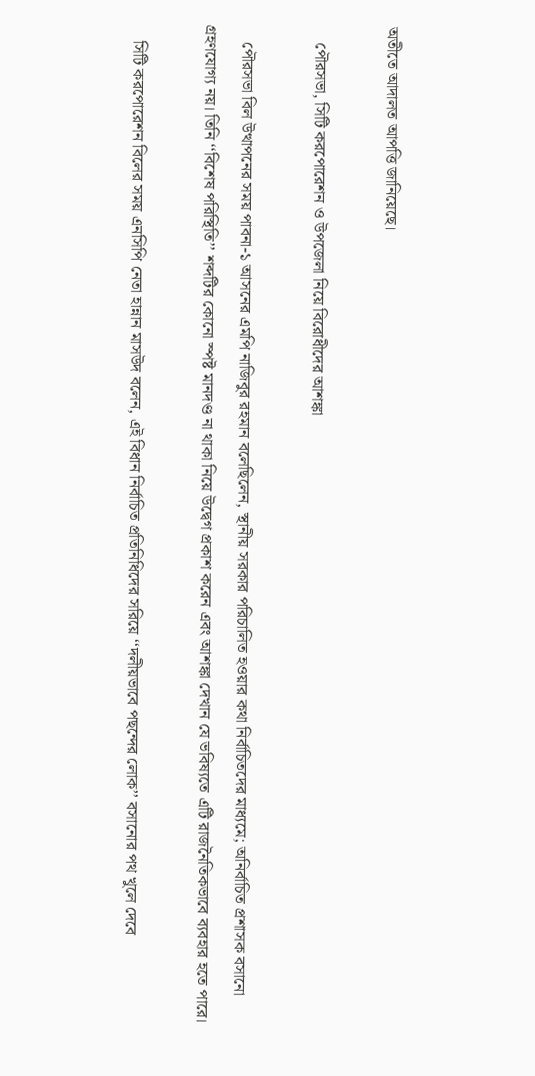অতীতে আদালত আপত্তি জানিয়েছে।

    পৌরসভা, সিটি করপোরেশন ও উপজেলা নিয়ে বিরোধীদের আশঙ্কা

    পৌরসভা বিল উত্থাপনের সময় পাবনা-১ আসনের এমপি নাজিবুর রহমান বলেছিলেন, স্থানীয় সরকার পরিচালিত হওয়ার কথা নির্বাচিতদের মাধ্যমে; অনির্বাচিত প্রশাসক বসানো গ্রহণযোগ্য নয়। তিনি ‘‘বিশেষ পরিস্থিতি’’ শব্দটির কোনো স্পষ্ট মানদণ্ড না থাকা নিয়ে উদ্বেগ প্রকাশ করেন এবং আশঙ্কা দেখান যে ভবিষ্যতে এটি রাজনৈতিকভাবে ব্যবহার হতে পারে।

    সিটি করপোরেশন বিলের সময় এনসিপি নেতা হান্নান মাসউদ বলেন, এই বিধান নির্বাচিত প্রতিনিধিদের সরিয়ে ‘‘দলীয়ভাবে পছন্দের লোক’’ বসানোর পথ খুলে দেবে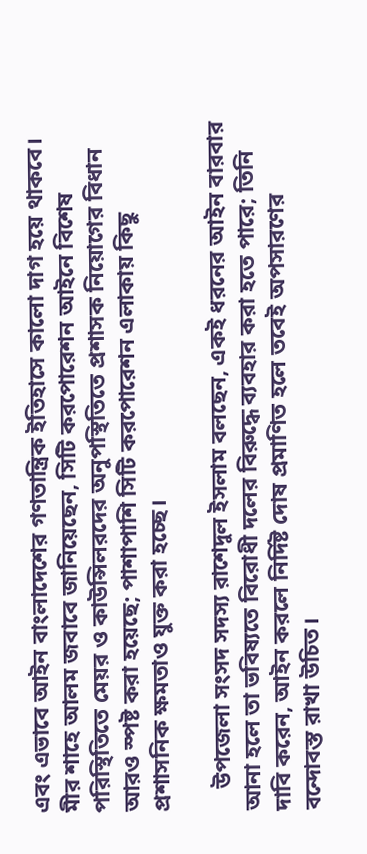এবং এভাবে আইন বাংলাদেশের গণতান্ত্রিক ইতিহাসে কালো দাগ হয়ে থাকবে। মীর শাহে আলম জবাবে জানিয়েছেন, সিটি করপোরেশন আইনে বিশেষ পরিস্থিতিতে মেয়র ও কাউন্সিলরদের অনুপস্থিতিতে প্রশাসক নিয়োগের বিধান আরও স্পষ্ট করা হয়েছে; পাশাপাশি সিটি করপোরেশন এলাকায় কিছু প্রশাসনিক ক্ষমতাও যুক্ত করা হচ্ছে।

    উপজেলা সংসদ সদস্য রাশেদুল ইসলাম বলছেন, একই ধরনের আইন বারবার আনা হলে তা ভবিষ্যতে বিরোধী দলের বিরুদ্ধে ব্যবহার করা হতে পারে; তিনি দাবি করেন, আইন করলে নির্দিষ্ট দোষ প্রমাণিত হলে তবেই অপসারণের বন্দোবস্ত রাখা উচিত।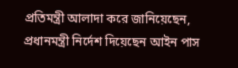প্রতিমন্ত্রী আলাদা করে জানিয়েছেন, প্রধানমন্ত্রী নির্দেশ দিয়েছেন আইন পাস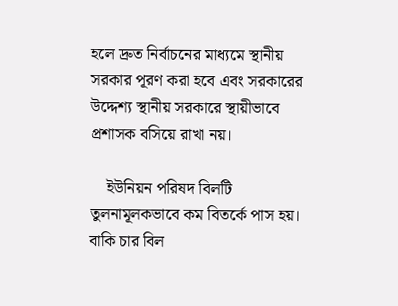হলে দ্রুত নির্বাচনের মাধ্যমে স্থানীয় সরকার পূরণ করা হবে এবং সরকারের উদ্দেশ্য স্থানীয় সরকারে স্থায়ীভাবে প্রশাসক বসিয়ে রাখা নয়।

    ইউনিয়ন পরিষদ বিলটি তুলনামূলকভাবে কম বিতর্কে পাস হয়। বাকি চার বিল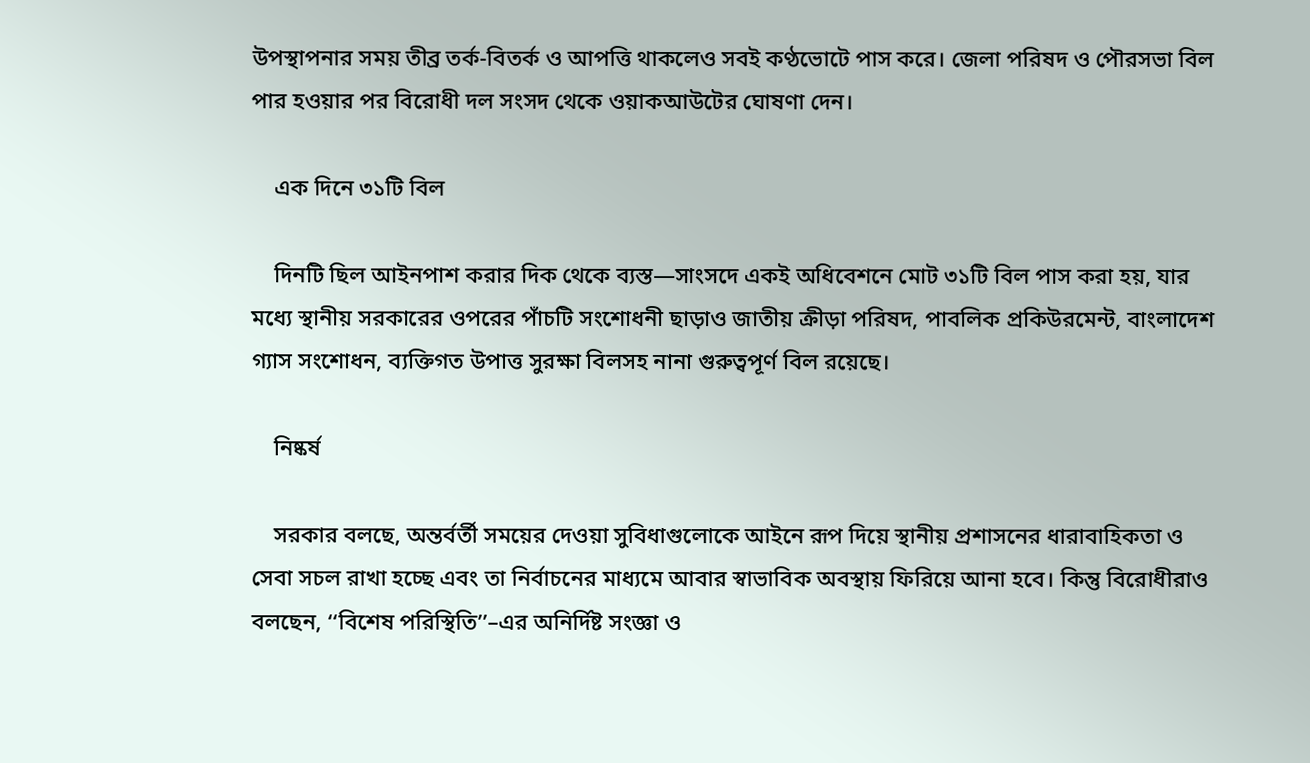উপস্থাপনার সময় তীব্র তর্ক-বিতর্ক ও আপত্তি থাকলেও সবই কণ্ঠভোটে পাস করে। জেলা পরিষদ ও পৌরসভা বিল পার হওয়ার পর বিরোধী দল সংসদ থেকে ওয়াকআউটের ঘোষণা দেন।

    এক দিনে ৩১টি বিল

    দিনটি ছিল আইনপাশ করার দিক থেকে ব্যস্ত—সাংসদে একই অধিবেশনে মোট ৩১টি বিল পাস করা হয়, যার মধ্যে স্থানীয় সরকারের ওপরের পাঁচটি সংশোধনী ছাড়াও জাতীয় ক্রীড়া পরিষদ, পাবলিক প্রকিউরমেন্ট, বাংলাদেশ গ্যাস সংশোধন, ব্যক্তিগত উপাত্ত সুরক্ষা বিলসহ নানা গুরুত্বপূর্ণ বিল রয়েছে।

    নিষ্কর্ষ

    সরকার বলছে, অন্তর্বর্তী সময়ের দেওয়া সুবিধাগুলোকে আইনে রূপ দিয়ে স্থানীয় প্রশাসনের ধারাবাহিকতা ও সেবা সচল রাখা হচ্ছে এবং তা নির্বাচনের মাধ্যমে আবার স্বাভাবিক অবস্থায় ফিরিয়ে আনা হবে। কিন্তু বিরোধীরাও বলছেন, ‘‘বিশেষ পরিস্থিতি’’–এর অনির্দিষ্ট সংজ্ঞা ও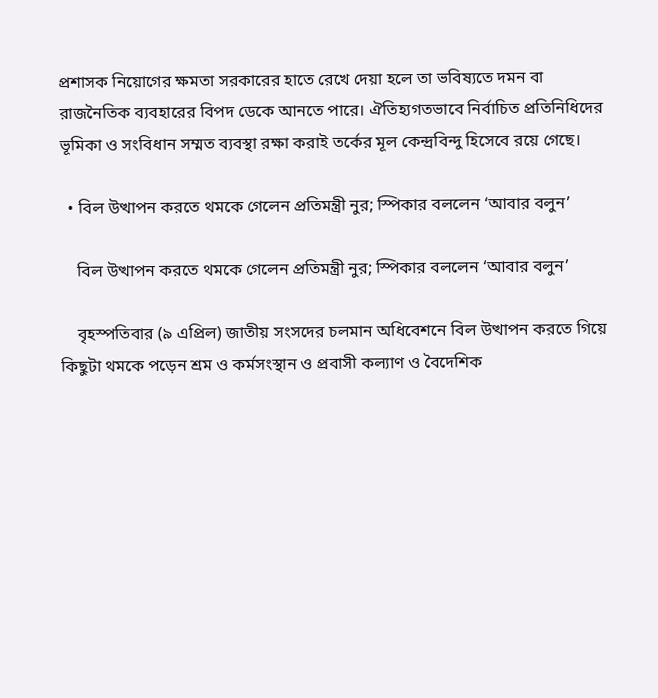প্রশাসক নিয়োগের ক্ষমতা সরকারের হাতে রেখে দেয়া হলে তা ভবিষ্যতে দমন বা রাজনৈতিক ব্যবহারের বিপদ ডেকে আনতে পারে। ঐতিহ্যগতভাবে নির্বাচিত প্রতিনিধিদের ভূমিকা ও সংবিধান সম্মত ব্যবস্থা রক্ষা করাই তর্কের মূল কেন্দ্রবিন্দু হিসেবে রয়ে গেছে।

  • বিল উত্থাপন করতে থমকে গেলেন প্রতিমন্ত্রী নুর; স্পিকার বললেন ‘আবার বলুন’

    বিল উত্থাপন করতে থমকে গেলেন প্রতিমন্ত্রী নুর; স্পিকার বললেন ‘আবার বলুন’

    বৃহস্পতিবার (৯ এপ্রিল) জাতীয় সংসদের চলমান অধিবেশনে বিল উত্থাপন করতে গিয়ে কিছুটা থমকে পড়েন শ্রম ও কর্মসংস্থান ও প্রবাসী কল্যাণ ও বৈদেশিক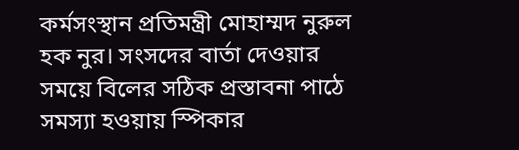কর্মসংস্থান প্রতিমন্ত্রী মোহাম্মদ নুরুল হক নুর। সংসদের বার্তা দেওয়ার সময়ে বিলের সঠিক প্রস্তাবনা পাঠে সমস্যা হওয়ায় স্পিকার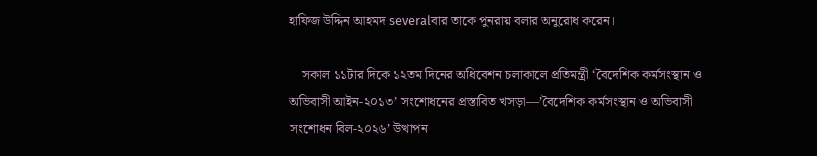হাফিজ উদ্দিন আহমদ severalবার তাকে পুনরায় বলার অনুরোধ করেন।

    সকাল ১১টার দিকে ১২তম দিনের অধিবেশন চলাকালে প্রতিমন্ত্রী ‘বৈদেশিক কর্মসংস্থান ও অভিবাসী আইন-২০১৩’ সংশোধনের প্রস্তাবিত খসড়া—’বৈদেশিক কর্মসংস্থান ও অভিবাসী সংশোধন বিল-২০২৬’ উত্থাপন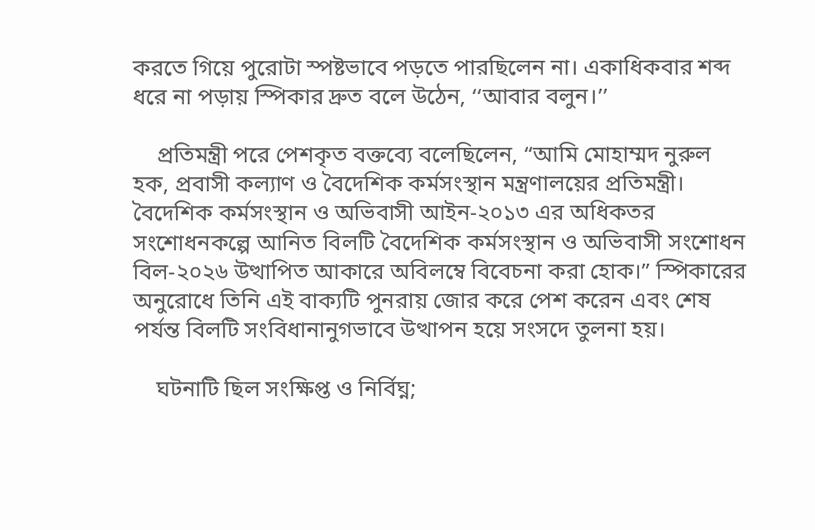করতে গিয়ে পুরোটা স্পষ্টভাবে পড়তে পারছিলেন না। একাধিকবার শব্দ ধরে না পড়ায় স্পিকার দ্রুত বলে উঠেন, ‘‘আবার বলুন।’’

    প্রতিমন্ত্রী পরে পেশকৃত বক্তব্যে বলেছিলেন, “আমি মোহাম্মদ নুরুল হক, প্রবাসী কল্যাণ ও বৈদেশিক কর্মসংস্থান মন্ত্রণালয়ের প্রতিমন্ত্রী। বৈদেশিক কর্মসংস্থান ও অভিবাসী আইন-২০১৩ এর অধিকতর সংশোধনকল্পে আনিত বিলটি বৈদেশিক কর্মসংস্থান ও অভিবাসী সংশোধন বিল-২০২৬ উত্থাপিত আকারে অবিলম্বে বিবেচনা করা হোক।” স্পিকারের অনুরোধে তিনি এই বাক্যটি পুনরায় জোর করে পেশ করেন এবং শেষ পর্যন্ত বিলটি সংবিধানানুগভাবে উত্থাপন হয়ে সংসদে তুলনা হয়।

    ঘটনাটি ছিল সংক্ষিপ্ত ও নির্বিঘ্ন;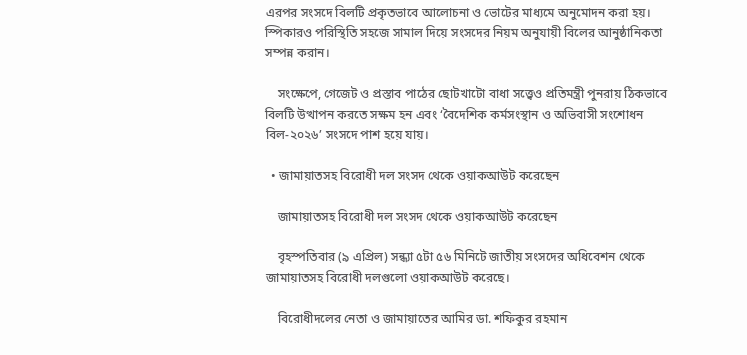এরপর সংসদে বিলটি প্রকৃতভাবে আলোচনা ও ভোটের মাধ্যমে অনুমোদন করা হয়। স্পিকারও পরিস্থিতি সহজে সামাল দিয়ে সংসদের নিয়ম অনুযায়ী বিলের আনুষ্ঠানিকতা সম্পন্ন করান।

    সংক্ষেপে, গেজেট ও প্রস্তাব পাঠের ছোটখাটো বাধা সত্ত্বেও প্রতিমন্ত্রী পুনরায় ঠিকভাবে বিলটি উত্থাপন করতে সক্ষম হন এবং ‘বৈদেশিক কর্মসংস্থান ও অভিবাসী সংশোধন বিল-২০২৬’ সংসদে পাশ হয়ে যায়।

  • জামায়াতসহ বিরোধী দল সংসদ থেকে ওয়াকআউট করেছেন

    জামায়াতসহ বিরোধী দল সংসদ থেকে ওয়াকআউট করেছেন

    বৃহস্পতিবার (৯ এপ্রিল) সন্ধ্যা ৫টা ৫৬ মিনিটে জাতীয় সংসদের অধিবেশন থেকে জামায়াতসহ বিরোধী দলগুলো ওয়াকআউট করেছে।

    বিরোধীদলের নেতা ও জামায়াতের আমির ডা. শফিকুর রহমান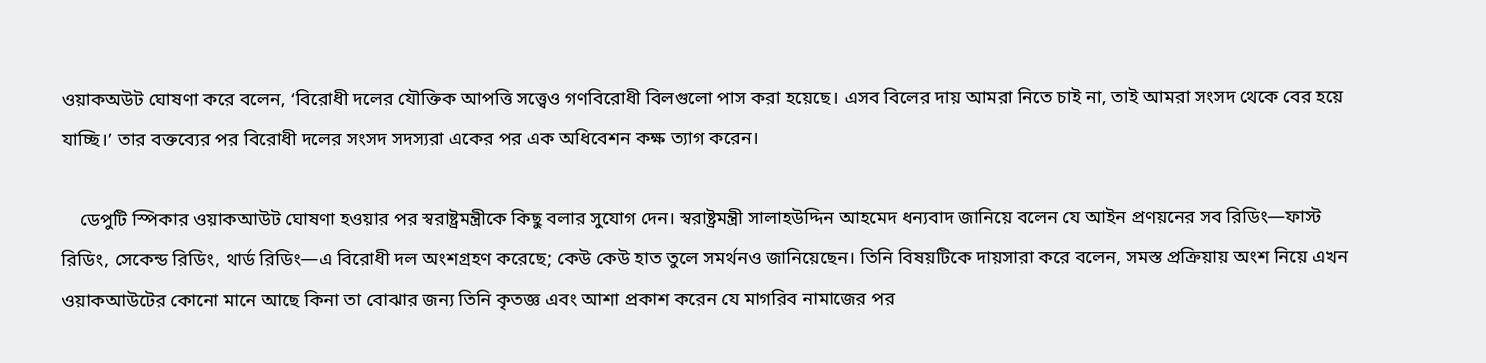ওয়াকঅউট ঘোষণা করে বলেন, ‘বিরোধী দলের যৌক্তিক আপত্তি সত্ত্বেও গণবিরোধী বিলগুলো পাস করা হয়েছে। এসব বিলের দায় আমরা নিতে চাই না, তাই আমরা সংসদ থেকে বের হয়ে যাচ্ছি।’ তার বক্তব্যের পর বিরোধী দলের সংসদ সদস্যরা একের পর এক অধিবেশন কক্ষ ত্যাগ করেন।

    ডেপুটি স্পিকার ওয়াকআউট ঘোষণা হওয়ার পর স্বরাষ্ট্রমন্ত্রীকে কিছু বলার সুযোগ দেন। স্বরাষ্ট্রমন্ত্রী সালাহউদ্দিন আহমেদ ধন্যবাদ জানিয়ে বলেন যে আইন প্রণয়নের সব রিডিং—ফাস্ট রিডিং, সেকেন্ড রিডিং, থার্ড রিডিং—এ বিরোধী দল অংশগ্রহণ করেছে; কেউ কেউ হাত তুলে সমর্থনও জানিয়েছেন। তিনি বিষয়টিকে দায়সারা করে বলেন, সমস্ত প্রক্রিয়ায় অংশ নিয়ে এখন ওয়াকআউটের কোনো মানে আছে কিনা তা বোঝার জন্য তিনি কৃতজ্ঞ এবং আশা প্রকাশ করেন যে মাগরিব নামাজের পর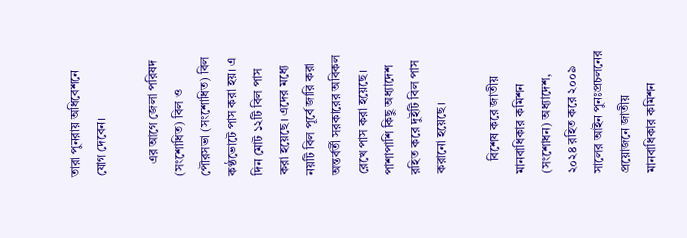তারা পুনরায় অধিবেশনে যোগ দেবেন।

    এর আগে জেলা পরিষদ (সংশোধিত) বিল ও পৌরসভা (সংশোধিত) বিল কণ্ঠভোটে পাস করা হয়। এ দিন মোট ১২টি বিল পাস করা হয়েছে। এদের মধ্যে নয়টি বিল পূর্বে জারি করা অন্তর্বর্তী সরকারের অবিকল রেখে পাস করা হয়েছে। পাশাপাশি কিছু অধ্যাদেশ রহিত করে দুইটি বিল পাস করানো হয়েছে।

    বিশেষ করে জাতীয় মানবাধিকার কমিশন (সংশোধন) অধ্যাদেশ, ২০২৪ রহিত করে ২০০৯ সালের আইন পুনঃপ্রচলনের প্রয়োজনে জাতীয় মানবাধিকার কমিশন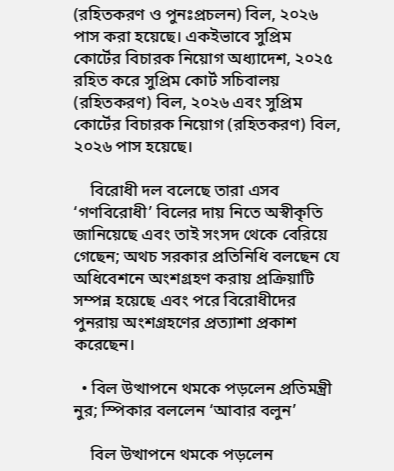(রহিতকরণ ও পুনঃপ্রচলন) বিল, ২০২৬ পাস করা হয়েছে। একইভাবে সুপ্রিম কোর্টের বিচারক নিয়োগ অধ্যাদেশ, ২০২৫ রহিত করে সুপ্রিম কোর্ট সচিবালয় (রহিতকরণ) বিল, ২০২৬ এবং সুপ্রিম কোর্টের বিচারক নিয়োগ (রহিতকরণ) বিল, ২০২৬ পাস হয়েছে।

    বিরোধী দল বলেছে তারা এসব ‘গণবিরোধী’ বিলের দায় নিতে অস্বীকৃতি জানিয়েছে এবং তাই সংসদ থেকে বেরিয়ে গেছেন; অথচ সরকার প্রতিনিধি বলছেন যে অধিবেশনে অংশগ্রহণ করায় প্রক্রিয়াটি সম্পন্ন হয়েছে এবং পরে বিরোধীদের পুনরায় অংশগ্রহণের প্রত্যাশা প্রকাশ করেছেন।

  • বিল উত্থাপনে থমকে পড়লেন প্রতিমন্ত্রী নুর; স্পিকার বললেন ‘আবার বলুন’

    বিল উত্থাপনে থমকে পড়লেন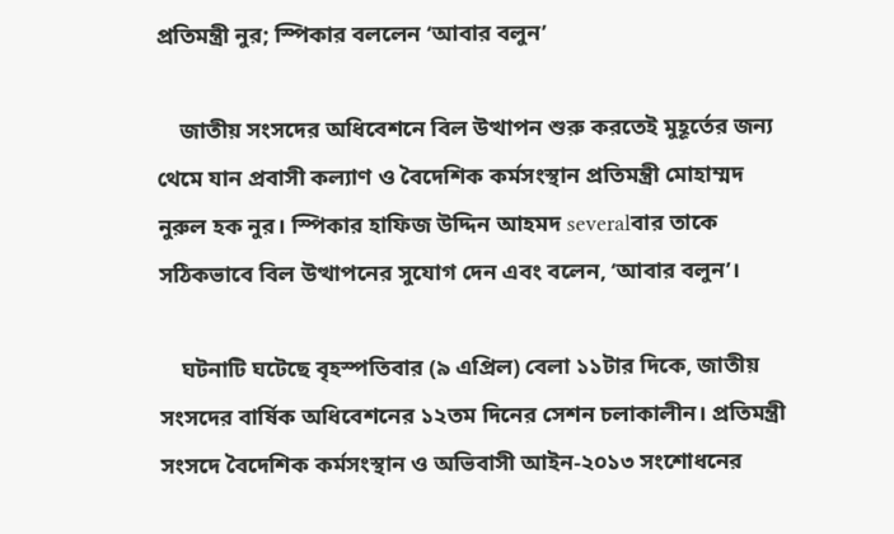প্রতিমন্ত্রী নুর; স্পিকার বললেন ‘আবার বলুন’

    জাতীয় সংসদের অধিবেশনে বিল উত্থাপন শুরু করতেই মুহূর্তের জন্য থেমে যান প্রবাসী কল্যাণ ও বৈদেশিক কর্মসংস্থান প্রতিমন্ত্রী মোহাম্মদ নুরুল হক নুর। স্পিকার হাফিজ উদ্দিন আহমদ severalবার তাকে সঠিকভাবে বিল উত্থাপনের সুযোগ দেন এবং বলেন, ‘আবার বলুন’।

    ঘটনাটি ঘটেছে বৃহস্পতিবার (৯ এপ্রিল) বেলা ১১টার দিকে, জাতীয় সংসদের বার্ষিক অধিবেশনের ১২তম দিনের সেশন চলাকালীন। প্রতিমন্ত্রী সংসদে বৈদেশিক কর্মসংস্থান ও অভিবাসী আইন-২০১৩ সংশোধনের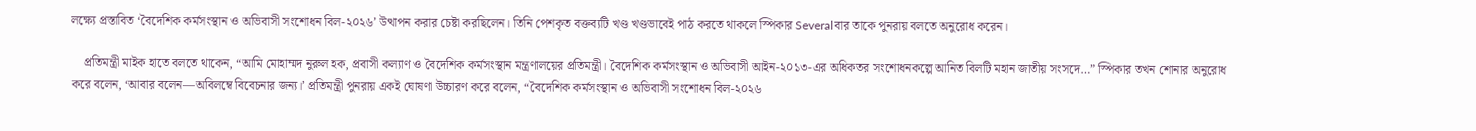লক্ষ্যে প্রস্তাবিত ‘বৈদেশিক কর্মসংস্থান ও অভিবাসী সংশোধন বিল-২০২৬’ উত্থাপন করার চেষ্টা করছিলেন। তিনি পেশকৃত বক্তব্যটি খণ্ড খণ্ডভাবেই পাঠ করতে থাকলে স্পিকার Severalবার তাকে পুনরায় বলতে অনুরোধ করেন।

    প্রতিমন্ত্রী মাইক হাতে বলতে থাকেন, “আমি মোহাম্মদ নুরুল হক, প্রবাসী কল্যাণ ও বৈদেশিক কর্মসংস্থান মন্ত্রণালয়ের প্রতিমন্ত্রী। বৈদেশিক কর্মসংস্থান ও অভিবাসী আইন-২০১৩-এর অধিকতর সংশোধনকল্পে আনিত বিলটি মহান জাতীয় সংসদে…” স্পিকার তখন শোনার অনুরোধ করে বলেন, ‘আবার বলেন—অবিলম্বে বিবেচনার জন্য।’ প্রতিমন্ত্রী পুনরায় একই ঘোষণা উচ্চারণ করে বলেন, “বৈদেশিক কর্মসংস্থান ও অভিবাসী সংশোধন বিল-২০২৬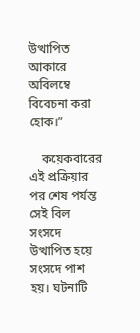উত্থাপিত আকারে অবিলম্বে বিবেচনা করা হোক।”

    কয়েকবারের এই প্রক্রিয়ার পর শেষ পর্যন্ত সেই বিল সংসদে উত্থাপিত হয়ে সংসদে পাশ হয়। ঘটনাটি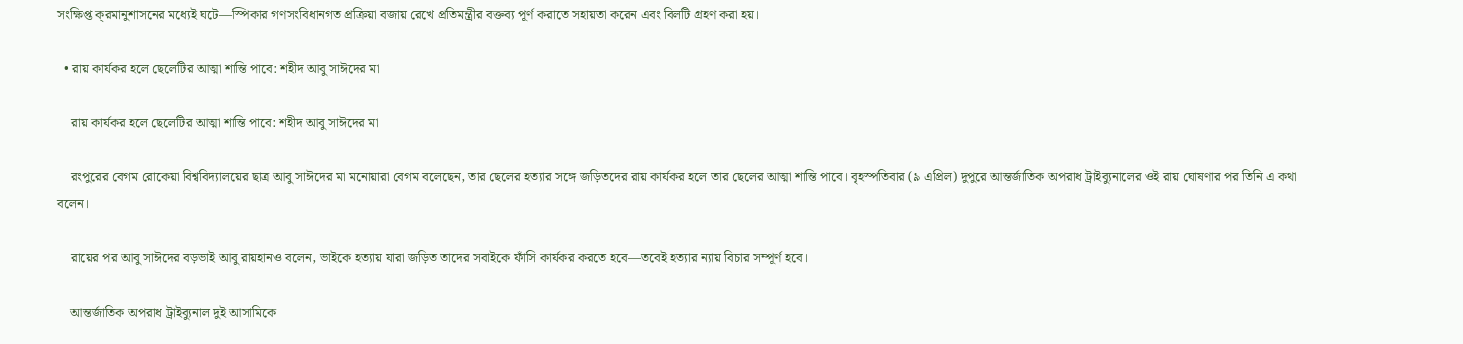সংক্ষিপ্ত ক্‌রমানুশাসনের মধ্যেই ঘটে—স্পিকার গণসংবিধানগত প্রক্রিয়া বজায় রেখে প্রতিমন্ত্রীর বক্তব্য পূর্ণ করাতে সহায়তা করেন এবং বিলটি গ্রহণ করা হয়।

  • রায় কার্যকর হলে ছেলেটির আত্মা শান্তি পাবে: শহীদ আবু সাঈদের মা

    রায় কার্যকর হলে ছেলেটির আত্মা শান্তি পাবে: শহীদ আবু সাঈদের মা

    রংপুরের বেগম রোকেয়া বিশ্ববিদ্যালয়ের ছাত্র আবু সাঈদের মা মনোয়ারা বেগম বলেছেন, তার ছেলের হত্যার সঙ্গে জড়িতদের রায় কার্যকর হলে তার ছেলের আত্মা শান্তি পাবে। বৃহস্পতিবার (৯ এপ্রিল) দুপুরে আন্তর্জাতিক অপরাধ ট্রাইব্যুনালের ওই রায় ঘোষণার পর তিনি এ কথা বলেন।

    রায়ের পর আবু সাঈদের বড়ভাই আবু রায়হানও বলেন, ভাইকে হত্যায় যারা জড়িত তাদের সবাইকে ফাঁসি কার্যকর করতে হবে—তবেই হত্যার ন্যায় বিচার সম্পূর্ণ হবে।

    আন্তর্জাতিক অপরাধ ট্রাইব্যুনাল দুই আসামিকে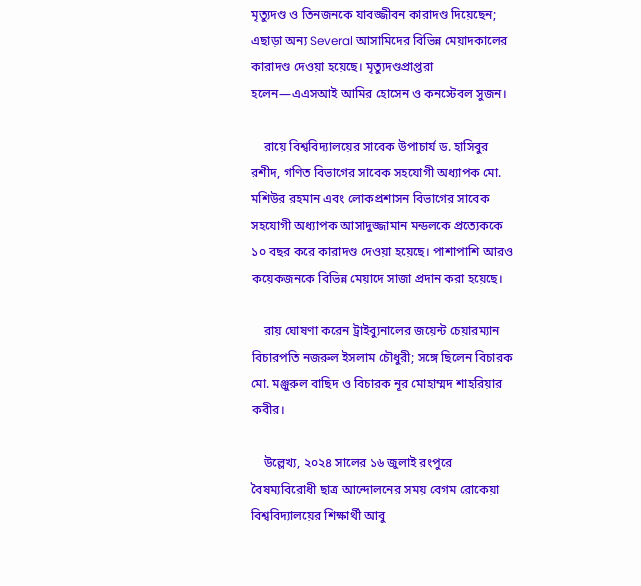মৃত্যুদণ্ড ও তিনজনকে যাবজ্জীবন কারাদণ্ড দিয়েছেন; এছাড়া অন্য Several আসামিদের বিভিন্ন মেয়াদকালের কারাদণ্ড দেওয়া হয়েছে। মৃত্যুদণ্ডপ্রাপ্তরা হলেন—এএসআই আমির হোসেন ও কনস্টেবল সুজন।

    রায়ে বিশ্ববিদ্যালয়ের সাবেক উপাচার্য ড. হাসিবুর রশীদ, গণিত বিভাগের সাবেক সহযোগী অধ্যাপক মো. মশিউর রহমান এবং লোকপ্রশাসন বিভাগের সাবেক সহযোগী অধ্যাপক আসাদুজ্জামান মন্ডলকে প্রত্যেককে ১০ বছর করে কারাদণ্ড দেওয়া হয়েছে। পাশাপাশি আরও কয়েকজনকে বিভিন্ন মেয়াদে সাজা প্রদান করা হয়েছে।

    রায় ঘোষণা করেন ট্রাইব্যুনালের জয়েন্ট চেয়ারম্যান বিচারপতি নজরুল ইসলাম চৌধুরী; সঙ্গে ছিলেন বিচারক মো. মঞ্জুরুল বাছিদ ও বিচারক নূর মোহাম্মদ শাহরিয়ার কবীর।

    উল্লেখ্য, ২০২৪ সালের ১৬ জুলাই রংপুরে বৈষম্যবিরোধী ছাত্র আন্দোলনের সময় বেগম রোকেয়া বিশ্ববিদ্যালয়ের শিক্ষার্থী আবু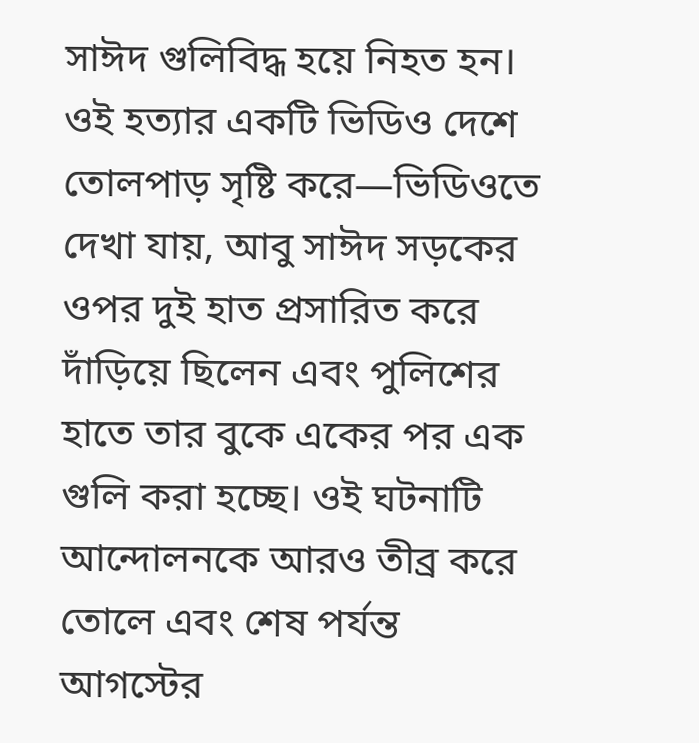সাঈদ গুলিবিদ্ধ হয়ে নিহত হন। ওই হত্যার একটি ভিডিও দেশে তোলপাড় সৃষ্টি করে—ভিডিওতে দেখা যায়, আবু সাঈদ সড়কের ওপর দুই হাত প্রসারিত করে দাঁড়িয়ে ছিলেন এবং পুলিশের হাতে তার বুকে একের পর এক গুলি করা হচ্ছে। ওই ঘটনাটি আন্দোলনকে আরও তীব্র করে তোলে এবং শেষ পর্যন্ত আগস্টের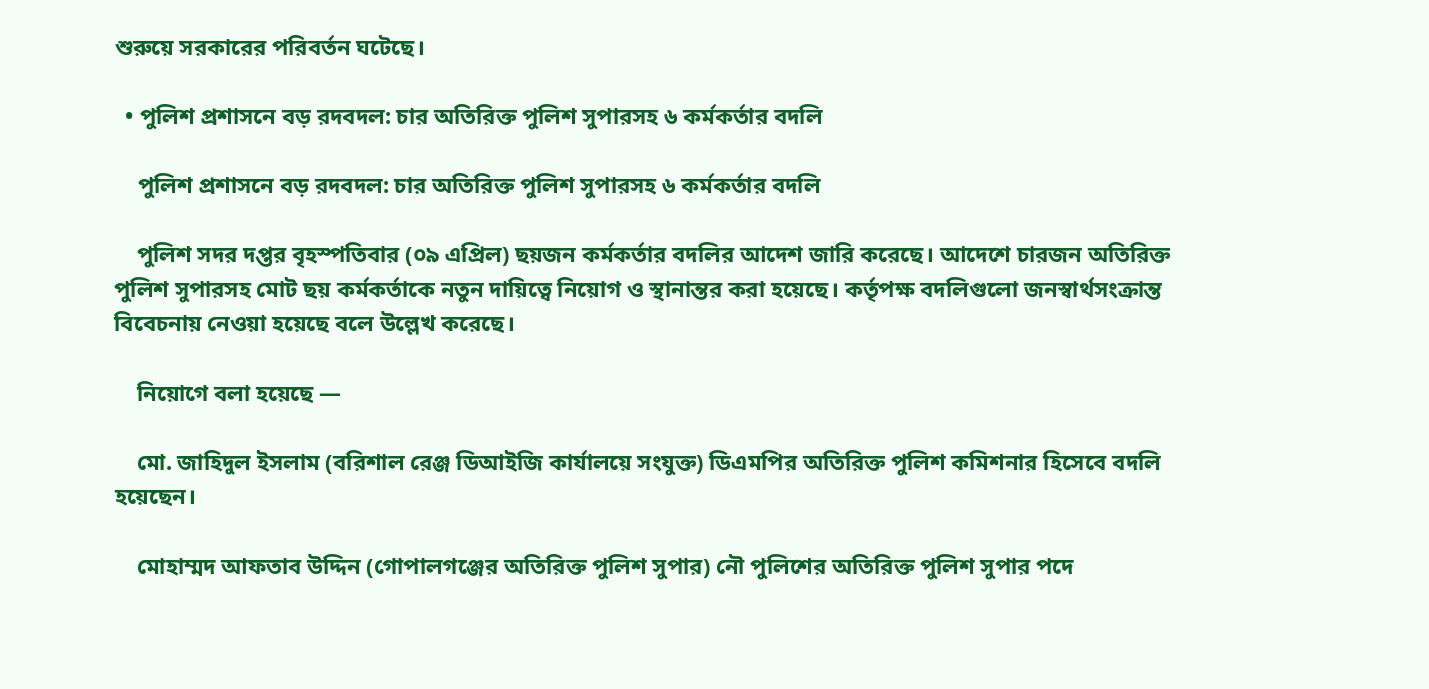শুরুয়ে সরকারের পরিবর্তন ঘটেছে।

  • পুলিশ প্রশাসনে বড় রদবদল: চার অতিরিক্ত পুলিশ সুপারসহ ৬ কর্মকর্তার বদলি

    পুলিশ প্রশাসনে বড় রদবদল: চার অতিরিক্ত পুলিশ সুপারসহ ৬ কর্মকর্তার বদলি

    পুলিশ সদর দপ্তর বৃহস্পতিবার (০৯ এপ্রিল) ছয়জন কর্মকর্তার বদলির আদেশ জারি করেছে। আদেশে চারজন অতিরিক্ত পুলিশ সুপারসহ মোট ছয় কর্মকর্তাকে নতুন দায়িত্বে নিয়োগ ও স্থানান্তর করা হয়েছে। কর্তৃপক্ষ বদলিগুলো জনস্বার্থসংক্রান্ত বিবেচনায় নেওয়া হয়েছে বলে উল্লেখ করেছে।

    নিয়োগে বলা হয়েছে —

    মো. জাহিদুল ইসলাম (বরিশাল রেঞ্জ ডিআইজি কার্যালয়ে সংযুক্ত) ডিএমপির অতিরিক্ত পুলিশ কমিশনার হিসেবে বদলি হয়েছেন।

    মোহাম্মদ আফতাব উদ্দিন (গোপালগঞ্জের অতিরিক্ত পুলিশ সুপার) নৌ পুলিশের অতিরিক্ত পুলিশ সুপার পদে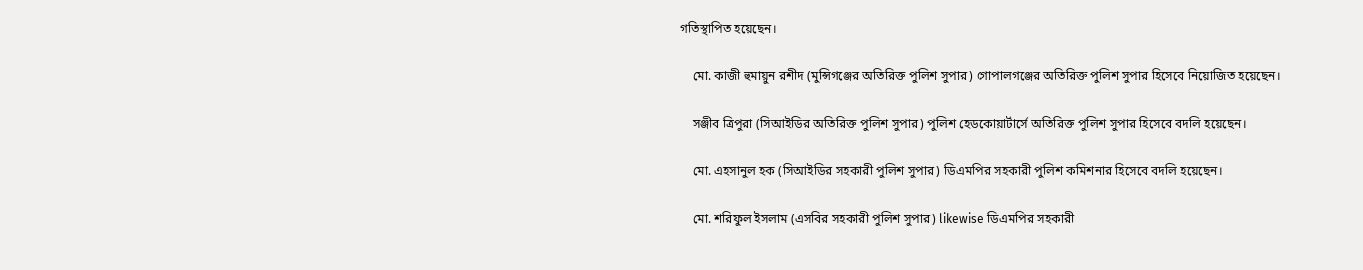গতিস্থাপিত হয়েছেন।

    মো. কাজী হুমায়ুন রশীদ (মুন্সিগঞ্জের অতিরিক্ত পুলিশ সুপার) গোপালগঞ্জের অতিরিক্ত পুলিশ সুপার হিসেবে নিয়োজিত হয়েছেন।

    সঞ্জীব ত্রিপুরা (সিআইডির অতিরিক্ত পুলিশ সুপার) পুলিশ হেডকোয়ার্টার্সে অতিরিক্ত পুলিশ সুপার হিসেবে বদলি হয়েছেন।

    মো. এহসানুল হক (সিআইডির সহকারী পুলিশ সুপার) ডিএমপির সহকারী পুলিশ কমিশনার হিসেবে বদলি হয়েছেন।

    মো. শরিফুল ইসলাম (এসবির সহকারী পুলিশ সুপার) likewise ডিএমপির সহকারী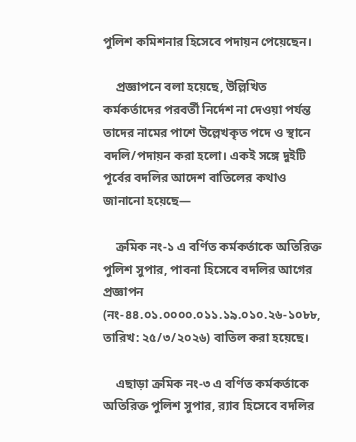পুলিশ কমিশনার হিসেবে পদায়ন পেয়েছেন।

    প্রজ্ঞাপনে বলা হয়েছে, উল্লিখিত কর্মকর্তাদের পরবর্তী নির্দেশ না দেওয়া পর্যন্ত তাদের নামের পাশে উল্লেখকৃত পদে ও স্থানে বদলি/পদায়ন করা হলো। একই সঙ্গে দুইটি পূর্বের বদলির আদেশ বাতিলের কথাও জানানো হয়েছে—

    ক্রমিক নং-১ এ বর্ণিত কর্মকর্তাকে অতিরিক্ত পুলিশ সুপার, পাবনা হিসেবে বদলির আগের প্রজ্ঞাপন (নং-৪৪.০১.০০০০.০১১.১৯.০১০.২৬-১০৮৮, তারিখ: ২৫/৩/২০২৬) বাতিল করা হয়েছে।

    এছাড়া ক্রমিক নং-৩ এ বর্ণিত কর্মকর্তাকে অতিরিক্ত পুলিশ সুপার, র‍্যাব হিসেবে বদলির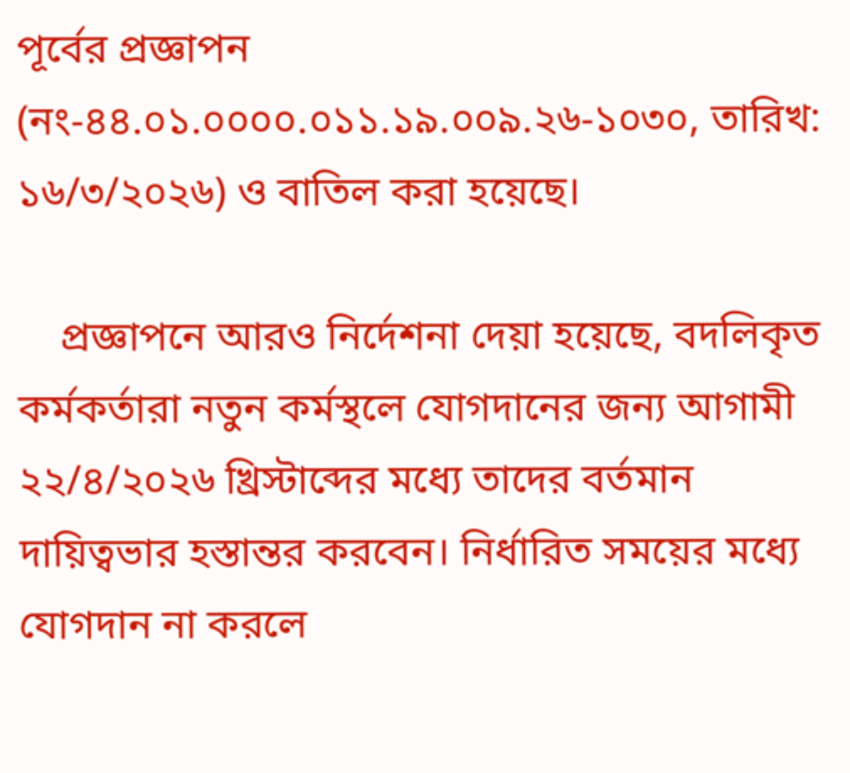পূর্বের প্রজ্ঞাপন (নং-৪৪.০১.০০০০.০১১.১৯.০০৯.২৬-১০৩০, তারিখ: ১৬/৩/২০২৬) ও বাতিল করা হয়েছে।

    প্রজ্ঞাপনে আরও নির্দেশনা দেয়া হয়েছে, বদলিকৃত কর্মকর্তারা নতুন কর্মস্থলে যোগদানের জন্য আগামী ২২/৪/২০২৬ খ্রিস্টাব্দের মধ্যে তাদের বর্তমান দায়িত্বভার হস্তান্তর করবেন। নির্ধারিত সময়ের মধ্যে যোগদান না করলে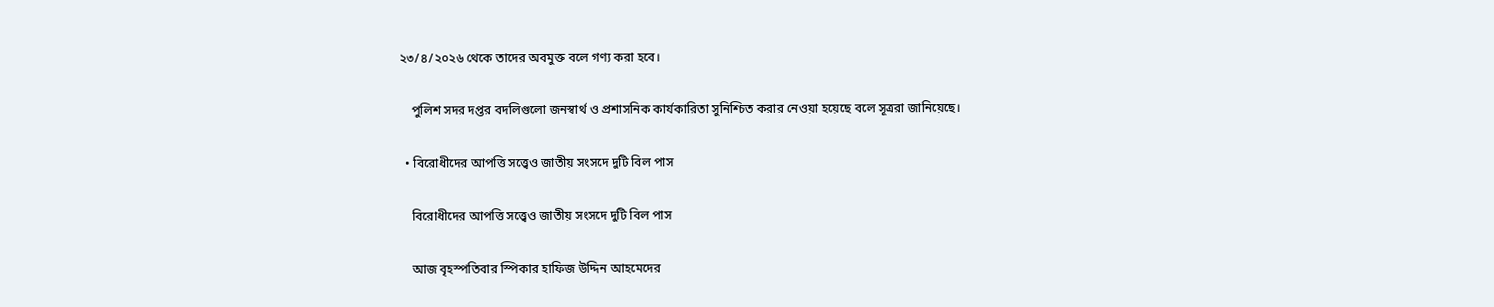২৩/৪/২০২৬ থেকে তাদের অবমুক্ত বলে গণ্য করা হবে।

    পুলিশ সদর দপ্তর বদলিগুলো জনস্বার্থ ও প্রশাসনিক কার্যকারিতা সুনিশ্চিত করার নেওয়া হয়েছে বলে সূত্ররা জানিয়েছে।

  • বিরোধীদের আপত্তি সত্ত্বেও জাতীয় সংসদে দুটি বিল পাস

    বিরোধীদের আপত্তি সত্ত্বেও জাতীয় সংসদে দুটি বিল পাস

    আজ বৃহস্পতিবার স্পিকার হাফিজ উদ্দিন আহমেদের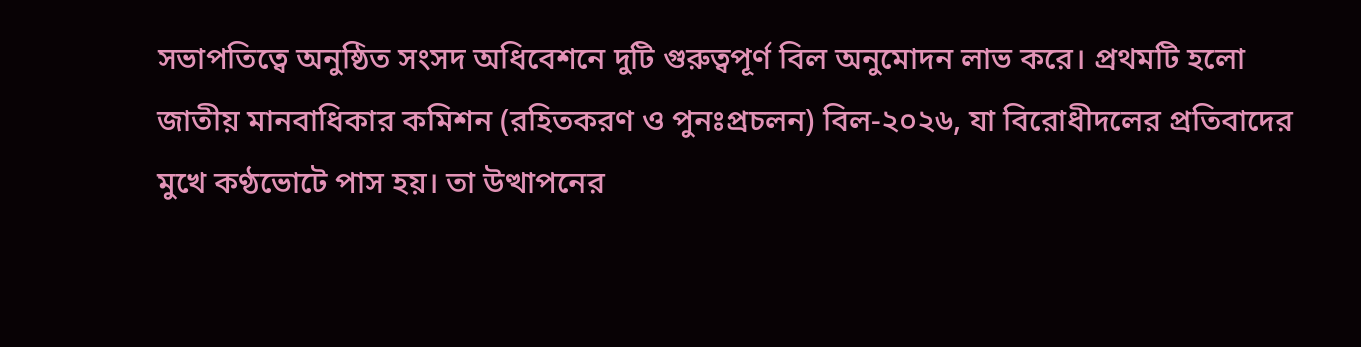সভাপতিত্বে অনুষ্ঠিত সংসদ অধিবেশনে দুটি গুরুত্বপূর্ণ বিল অনুমোদন লাভ করে। প্রথমটি হলো জাতীয় মানবাধিকার কমিশন (রহিতকরণ ও পুনঃপ্রচলন) বিল-২০২৬, যা বিরোধীদলের প্রতিবাদের মুখে কণ্ঠভোটে পাস হয়। তা উত্থাপনের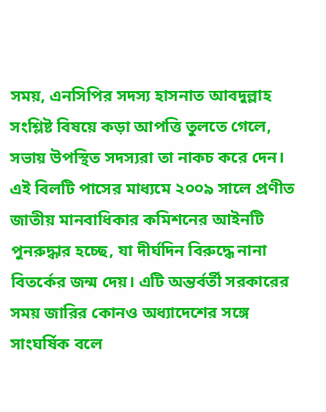সময়, এনসিপির সদস্য হাসনাত আবদুল্লাহ সংশ্লিষ্ট বিষয়ে কড়া আপত্তি তুলতে গেলে, সভায় উপস্থিত সদস্যরা তা নাকচ করে দেন। এই বিলটি পাসের মাধ্যমে ২০০৯ সালে প্রণীত জাতীয় মানবাধিকার কমিশনের আইনটি পুনরুদ্ধার হচ্ছে, যা দীর্ঘদিন বিরুদ্ধে নানা বিতর্কের জন্ম দেয়। এটি অন্তর্বর্তী সরকারের সময় জারির কোনও অধ্যাদেশের সঙ্গে সাংঘর্ষিক বলে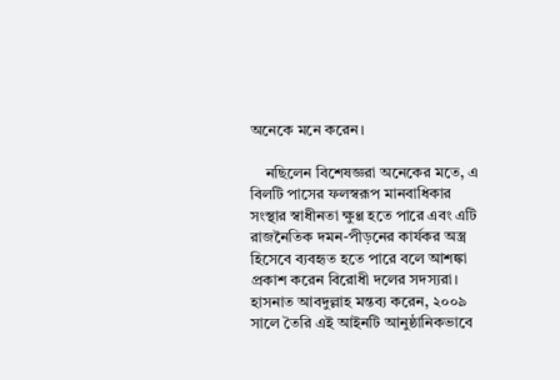অনেকে মনে করেন।

    নছিলেন বিশেষজ্ঞরা অনেকের মতে, এ বিলটি পাসের ফলস্বরূপ মানবাধিকার সংস্থার স্বাধীনতা ক্ষুণ্ণ হতে পারে এবং এটি রাজনৈতিক দমন-পীড়নের কার্যকর অস্ত্র হিসেবে ব্যবহৃত হতে পারে বলে আশঙ্কা প্রকাশ করেন বিরোধী দলের সদস্যরা। হাসনাত আবদুল্লাহ মন্তব্য করেন, ২০০৯ সালে তৈরি এই আইনটি আনুষ্ঠানিকভাবে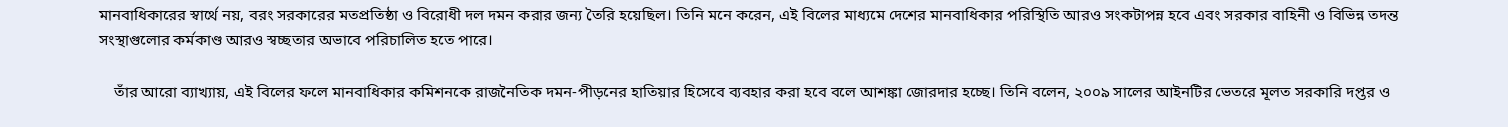মানবাধিকারের স্বার্থে নয়, বরং সরকারের মতপ্রতিষ্ঠা ও বিরোধী দল দমন করার জন্য তৈরি হয়েছিল। তিনি মনে করেন, এই বিলের মাধ্যমে দেশের মানবাধিকার পরিস্থিতি আরও সংকটাপন্ন হবে এবং সরকার বাহিনী ও বিভিন্ন তদন্ত সংস্থাগুলোর কর্মকাণ্ড আরও স্বচ্ছতার অভাবে পরিচালিত হতে পারে।

    তাঁর আরো ব্যাখ্যায়, এই বিলের ফলে মানবাধিকার কমিশনকে রাজনৈতিক দমন-পীড়নের হাতিয়ার হিসেবে ব্যবহার করা হবে বলে আশঙ্কা জোরদার হচ্ছে। তিনি বলেন, ২০০৯ সালের আইনটির ভেতরে মূলত সরকারি দপ্তর ও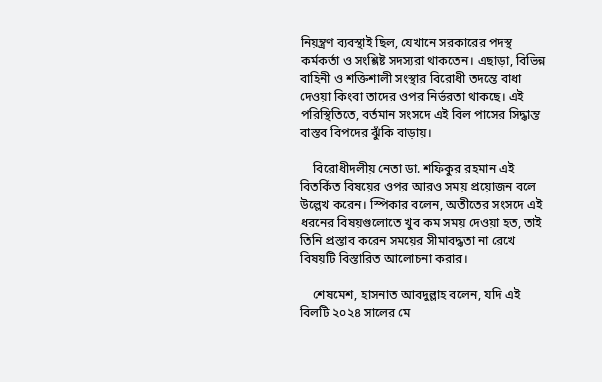নিয়ন্ত্রণ ব্যবস্থাই ছিল, যেখানে সরকারের পদস্থ কর্মকর্তা ও সংশ্লিষ্ট সদস্যরা থাকতেন। এছাড়া, বিভিন্ন বাহিনী ও শক্তিশালী সংস্থার বিরোধী তদন্তে বাধা দেওয়া কিংবা তাদের ওপর নির্ভরতা থাকছে। এই পরিস্থিতিতে, বর্তমান সংসদে এই বিল পাসের সিদ্ধান্ত বাস্তব বিপদের ঝুঁকি বাড়ায়।

    বিরোধীদলীয় নেতা ডা. শফিকুর রহমান এই বিতর্কিত বিষয়ের ওপর আরও সময় প্রয়োজন বলে উল্লেখ করেন। স্পিকার বলেন, অতীতের সংসদে এই ধরনের বিষয়গুলোতে খুব কম সময় দেওয়া হত, তাই তিনি প্রস্তাব করেন সময়ের সীমাবদ্ধতা না রেখে বিষয়টি বিস্তারিত আলোচনা করার।

    শেষমেশ, হাসনাত আবদুল্লাহ বলেন, যদি এই বিলটি ২০২৪ সালের মে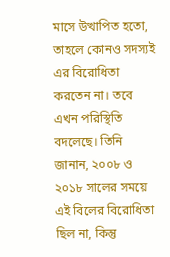মাসে উত্থাপিত হতো, তাহলে কোনও সদস্যই এর বিরোধিতা করতেন না। তবে এখন পরিস্থিতি বদলেছে। তিনি জানান, ২০০৮ ও ২০১৮ সালের সময়ে এই বিলের বিরোধিতা ছিল না, কিন্তু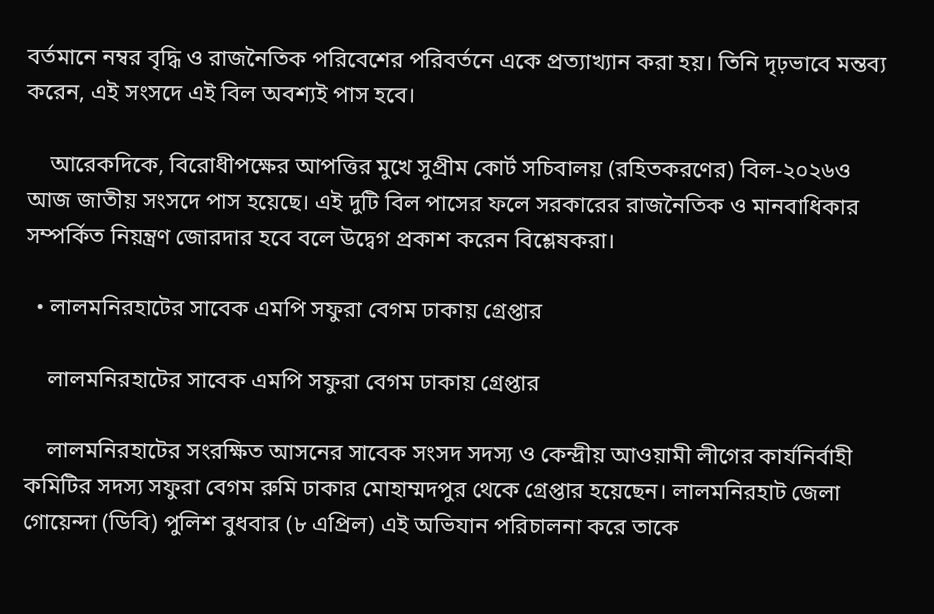বর্তমানে নম্বর বৃদ্ধি ও রাজনৈতিক পরিবেশের পরিবর্তনে একে প্রত্যাখ্যান করা হয়। তিনি দৃঢ়ভাবে মন্তব্য করেন, এই সংসদে এই বিল অবশ্যই পাস হবে।

    আরেকদিকে, বিরোধীপক্ষের আপত্তির মুখে সুপ্রীম কোর্ট সচিবালয় (রহিতকরণের) বিল-২০২৬ও আজ জাতীয় সংসদে পাস হয়েছে। এই দুটি বিল পাসের ফলে সরকারের রাজনৈতিক ও মানবাধিকার সম্পর্কিত নিয়ন্ত্রণ জোরদার হবে বলে উদ্বেগ প্রকাশ করেন বিশ্লেষকরা।

  • লালমনিরহাটের সাবেক এমপি সফুরা বেগম ঢাকায় গ্রেপ্তার

    লালমনিরহাটের সাবেক এমপি সফুরা বেগম ঢাকায় গ্রেপ্তার

    লালমনিরহাটের সংরক্ষিত আসনের সাবেক সংসদ সদস্য ও কেন্দ্রীয় আওয়ামী লীগের কার্যনির্বাহী কমিটির সদস্য সফুরা বেগম রুমি ঢাকার মোহাম্মদপুর থেকে গ্রেপ্তার হয়েছেন। লালমনিরহাট জেলা গোয়েন্দা (ডিবি) পুলিশ বুধবার (৮ এপ্রিল) এই অভিযান পরিচালনা করে তাকে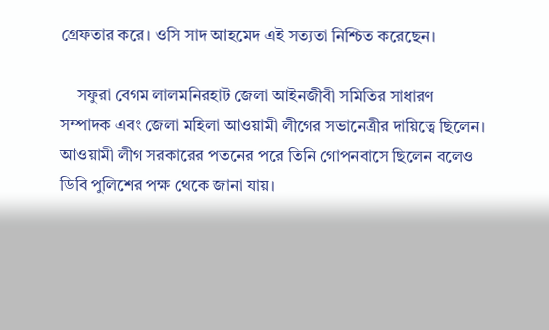গ্রেফতার করে। ওসি সাদ আহমেদ এই সত্যতা নিশ্চিত করেছেন।

    সফুরা বেগম লালমনিরহাট জেলা আইনজীবী সমিতির সাধারণ সম্পাদক এবং জেলা মহিলা আওয়ামী লীগের সভানেত্রীর দায়িত্বে ছিলেন। আওয়ামী লীগ সরকারের পতনের পরে তিনি গোপনবাসে ছিলেন বলেও ডিবি পুলিশের পক্ষ থেকে জানা যায়।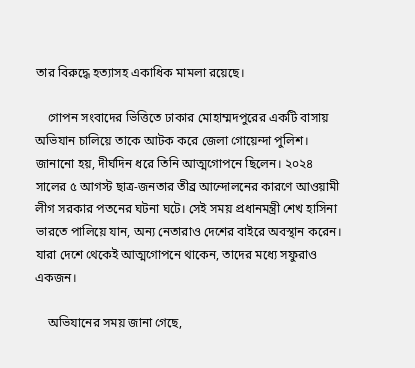তার বিরুদ্ধে হত্যাসহ একাধিক মামলা রয়েছে।

    গোপন সংবাদের ভিত্তিতে ঢাকার মোহাম্মদপুরের একটি বাসায় অভিযান চালিয়ে তাকে আটক করে জেলা গোয়েন্দা পুলিশ। জানানো হয়, দীর্ঘদিন ধরে তিনি আত্মগোপনে ছিলেন। ২০২৪ সালের ৫ আগস্ট ছাত্র-জনতার তীব্র আন্দোলনের কারণে আওয়ামী লীগ সরকার পতনের ঘটনা ঘটে। সেই সময় প্রধানমন্ত্রী শেখ হাসিনা ভারতে পালিয়ে যান, অন্য নেতারাও দেশের বাইরে অবস্থান করেন। যারা দেশে থেকেই আত্মগোপনে থাকেন, তাদের মধ্যে সফুরাও একজন।

    অভিযানের সময় জানা গেছে,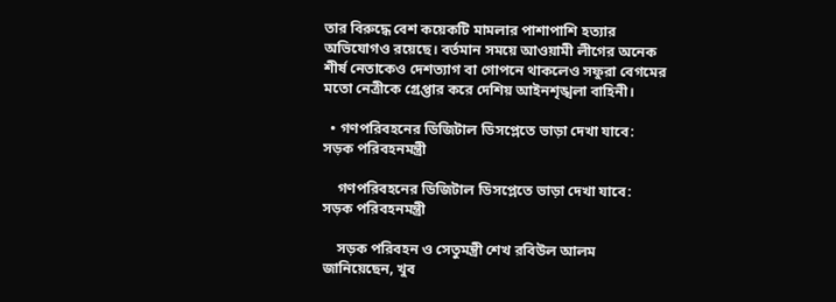তার বিরুদ্ধে বেশ কয়েকটি মামলার পাশাপাশি হত্যার অভিযোগও রয়েছে। বর্তমান সময়ে আওয়ামী লীগের অনেক শীর্ষ নেতাকেও দেশত্যাগ বা গোপনে থাকলেও সফুরা বেগমের মতো নেত্রীকে গ্রেপ্তার করে দেশিয় আইনশৃঙ্খলা বাহিনী।

  • গণপরিবহনের ডিজিটাল ডিসপ্লেতে ভাড়া দেখা যাবে: সড়ক পরিবহনমন্ত্রী

    গণপরিবহনের ডিজিটাল ডিসপ্লেতে ভাড়া দেখা যাবে: সড়ক পরিবহনমন্ত্রী

    সড়ক পরিবহন ও সেতুমন্ত্রী শেখ রবিউল আলম জানিয়েছেন, খুব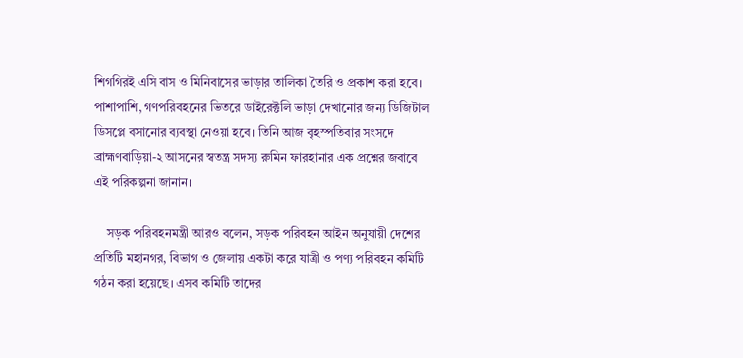শিগগিরই এসি বাস ও মিনিবাসের ভাড়ার তালিকা তৈরি ও প্রকাশ করা হবে। পাশাপাশি, গণপরিবহনের ভিতরে ডাইরেক্টলি ভাড়া দেখানোর জন্য ডিজিটাল ডিসপ্লে বসানোর ব্যবস্থা নেওয়া হবে। তিনি আজ বৃহস্পতিবার সংসদে ব্রাহ্মণবাড়িয়া-২ আসনের স্বতন্ত্র সদস্য রুমিন ফারহানার এক প্রশ্নের জবাবে এই পরিকল্পনা জানান।

    সড়ক পরিবহনমন্ত্রী আরও বলেন, সড়ক পরিবহন আইন অনুযায়ী দেশের প্রতিটি মহানগর, বিভাগ ও জেলায় একটা করে যাত্রী ও পণ্য পরিবহন কমিটি গঠন করা হয়েছে। এসব কমিটি তাদের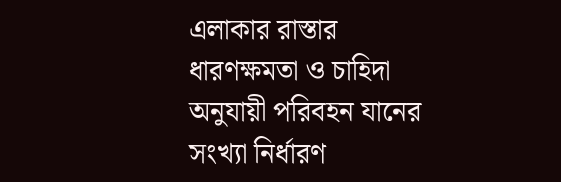এলাকার রাস্তার ধারণক্ষমতা ও চাহিদা অনুযায়ী পরিবহন যানের সংখ্যা নির্ধারণ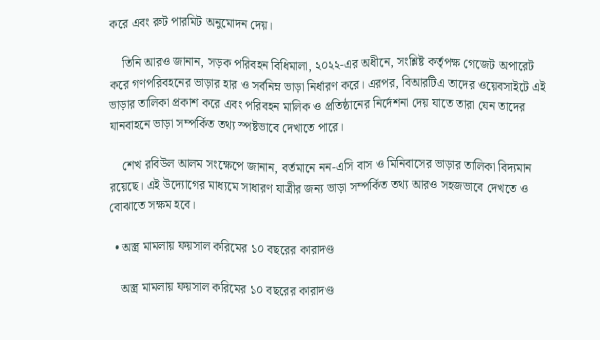করে এবং রুট পারমিট অনুমোদন দেয়।

    তিনি আরও জানান, সড়ক পরিবহন বিধিমালা, ২০২২-এর অধীনে, সংশ্লিষ্ট কর্তৃপক্ষ গেজেট অপারেট করে গণপরিবহনের ভাড়ার হার ও সর্বনিম্ন ভাড়া নির্ধারণ করে। এরপর, বিআরটিএ তাদের ওয়েবসাইটে এই ভাড়ার তালিকা প্রকাশ করে এবং পরিবহন মালিক ও প্রতিষ্ঠানের নির্দেশনা দেয় যাতে তারা যেন তাদের যানবাহনে ভাড়া সম্পর্কিত তথ্য স্পষ্টভাবে দেখাতে পারে।

    শেখ রবিউল আলম সংক্ষেপে জানান, বর্তমানে নন-এসি বাস ও মিনিবাসের ভাড়ার তালিকা বিদ্যমান রয়েছে। এই উদ্যোগের মাধ্যমে সাধারণ যাত্রীর জন্য ভাড়া সম্পর্কিত তথ্য আরও সহজভাবে দেখতে ও বোঝাতে সক্ষম হবে।

  • অস্ত্র মামলায় ফয়সাল করিমের ১০ বছরের কারাদণ্ড

    অস্ত্র মামলায় ফয়সাল করিমের ১০ বছরের কারাদণ্ড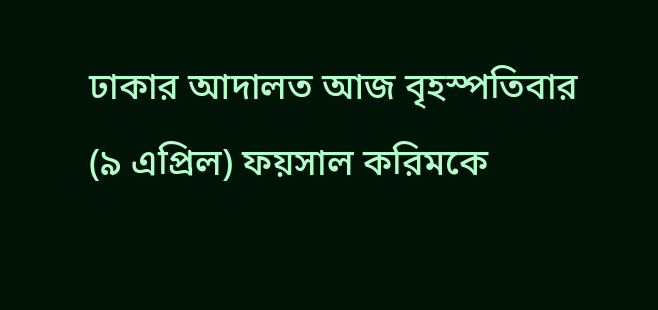ঢাকার আদালত আজ বৃহস্পতিবার (৯ এপ্রিল) ফয়সাল করিমকে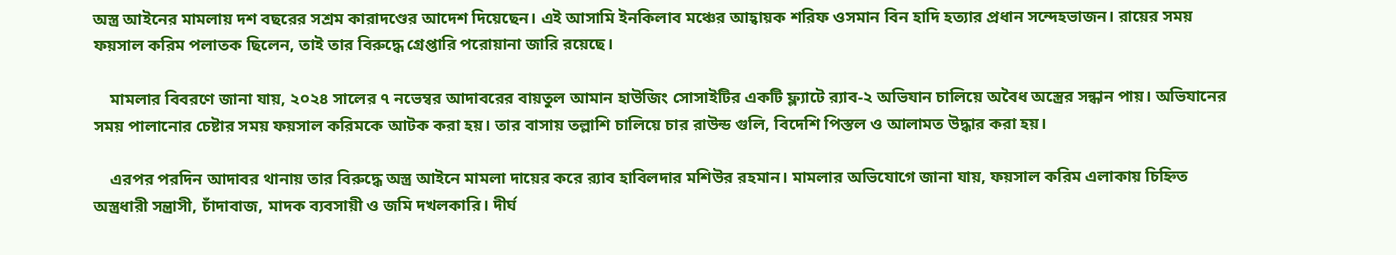অস্ত্র আইনের মামলায় দশ বছরের সশ্রম কারাদণ্ডের আদেশ দিয়েছেন। এই আসামি ইনকিলাব মঞ্চের আহ্বায়ক শরিফ ওসমান বিন হাদি হত্যার প্রধান সন্দেহভাজন। রায়ের সময় ফয়সাল করিম পলাতক ছিলেন, তাই তার বিরুদ্ধে গ্রেপ্তারি পরোয়ানা জারি রয়েছে।

    মামলার বিবরণে জানা যায়, ২০২৪ সালের ৭ নভেম্বর আদাবরের বায়তুল আমান হাউজিং সোসাইটির একটি ফ্ল্যাটে র‌্যাব-২ অভিযান চালিয়ে অবৈধ অস্ত্রের সন্ধান পায়। অভিযানের সময় পালানোর চেষ্টার সময় ফয়সাল করিমকে আটক করা হয়। তার বাসায় তল্লাশি চালিয়ে চার রাউন্ড গুলি, বিদেশি পিস্তল ও আলামত উদ্ধার করা হয়।

    এরপর পরদিন আদাবর থানায় তার বিরুদ্ধে অস্ত্র আইনে মামলা দায়ের করে র‌্যাব হাবিলদার মশিউর রহমান। মামলার অভিযোগে জানা যায়, ফয়সাল করিম এলাকায় চিহ্নিত অস্ত্রধারী সন্ত্রাসী, চাঁদাবাজ, মাদক ব্যবসায়ী ও জমি দখলকারি। দীর্ঘ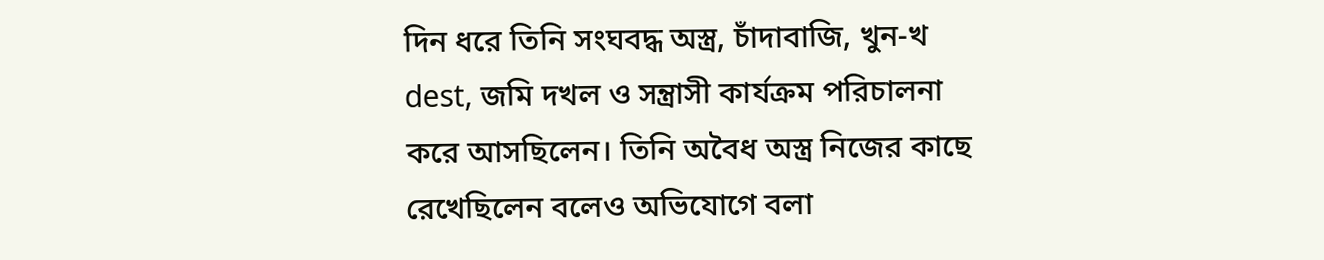দিন ধরে তিনি সংঘবদ্ধ অস্ত্র, চাঁদাবাজি, খুন-খ dest, জমি দখল ও সন্ত্রাসী কার্যক্রম পরিচালনা করে আসছিলেন। তিনি অবৈধ অস্ত্র নিজের কাছে রেখেছিলেন বলেও অভিযোগে বলা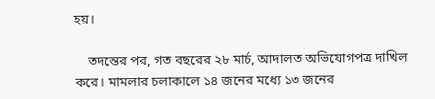হয়।

    তদন্তের পর, গত বছরের ২৮ মার্চ, আদালত অভিযোগপত্র দাখিল করে। মামলার চলাকালে ১৪ জনের মধ্যে ১৩ জনের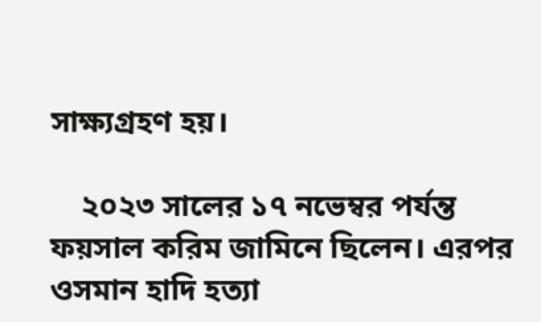সাক্ষ্যগ্রহণ হয়।

    ২০২৩ সালের ১৭ নভেম্বর পর্যন্ত ফয়সাল করিম জামিনে ছিলেন। এরপর ওসমান হাদি হত্যা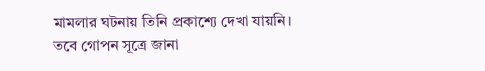মামলার ঘটনায় তিনি প্রকাশ্যে দেখা যায়নি। তবে গোপন সূত্রে জানা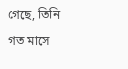গেছে, তিনি গত মাসে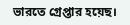ভারতে গ্রেপ্তার হয়েছ।